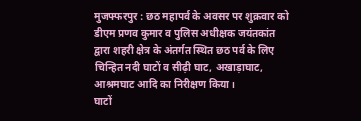मुजफ्फरपुर : छठ महापर्व के अवसर पर शुक्रवार को डीएम प्रणव कुमार व पुलिस अधीक्षक जयंतकांत द्वारा शहरी क्षेत्र के अंतर्गत स्थित छठ पर्व के लिए चिन्हित नदी घाटों व सीढ़ी घाट, अखाड़ाघाट, आश्रमघाट आदि का निरीक्षण किया।
घाटों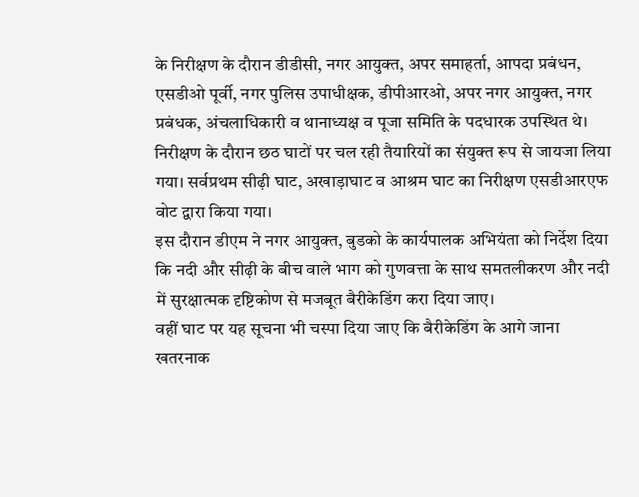के निरीक्षण के दौरान डीडीसी, नगर आयुक्त, अपर समाहर्ता, आपदा प्रबंधन, एसडीओ पूर्वी, नगर पुलिस उपाधीक्षक, डीपीआरओ, अपर नगर आयुक्त, नगर प्रबंधक, अंचलाधिकारी व थानाध्यक्ष व पूजा समिति के पदधारक उपस्थित थे।
निरीक्षण के दौरान छठ घाटों पर चल रही तैयारियों का संयुक्त रूप से जायजा लिया गया। सर्वप्रथम सीढ़ी घाट, अखाड़ाघाट व आश्रम घाट का निरीक्षण एसडीआरएफ वोट द्वारा किया गया।
इस दौरान डीएम ने नगर आयुक्त, बुडको के कार्यपालक अभियंता को निर्देश दिया कि नदी और सीढ़ी के बीच वाले भाग को गुणवत्ता के साथ समतलीकरण और नदी में सुरक्षात्मक दृष्टिकोण से मजबूत बैरीकेडिंग करा दिया जाए।
वहीं घाट पर यह सूचना भी चस्पा दिया जाए कि बैरीकेडिंग के आगे जाना खतरनाक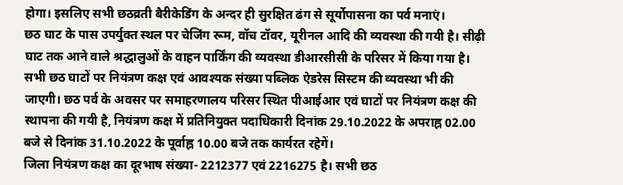होगा। इसलिए सभी छठव्रती बैरीकेडिंग के अन्दर ही सुरक्षित ढंग से सूर्योपासना का पर्व मनाएं।
छठ घाट के पास उपर्युक्त स्थल पर चेजिंग रूम, वॉच टॉवर, यूरीनल आदि की व्यवस्था की गयी है। सीढ़ी घाट तक आने वाले श्रद्धालुओं के वाहन पार्किंग की व्यवस्था डीआरसीसी के परिसर में किया गया है।
सभी छठ घाटों पर नियंत्रण कक्ष एवं आवश्यक संख्या पब्लिक ऐडरेस सिस्टम की व्यवस्था भी की जाएगी। छठ पर्व के अवसर पर समाहरणालय परिसर स्थित पीआईआर एवं घाटों पर नियंत्रण कक्ष की स्थापना की गयी है, नियंत्रण कक्ष में प्रतिनियुक्त पदाधिकारी दिनांक 29.10.2022 के अपराह्न 02.00 बजे से दिनांक 31.10.2022 के पूर्वाह्न 10.00 बजे तक कार्यरत रहेगें।
जिला नियंत्रण कक्ष का दूरभाष संख्या- 2212377 एवं 2216275 है। सभी छठ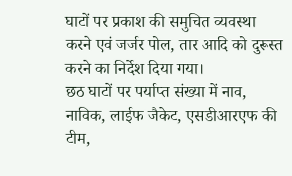घाटों पर प्रकाश की समुचित व्यवस्था करने एवं जर्जर पोल, तार आदि को दुरूस्त करने का निर्देश दिया गया।
छठ घाटों पर पर्याप्त संख्या में नाव, नाविक, लाईफ जैकेट, एसडीआरएफ की टीम,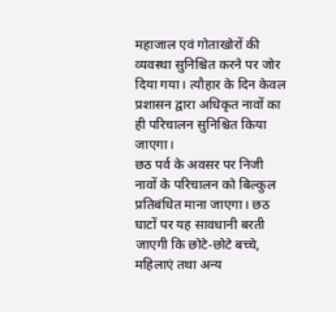महाजाल एवं गोताखोरों की व्यवस्था सुनिश्चित करने पर जोर दिया गया। त्यौहार के दिन केवल प्रशासन द्वारा अधिकृत नावों का ही परिचालन सुनिश्चित किया जाएगा।
छठ पर्व के अवसर पर निजी नावों के परिचालन को बिल्कुल प्रतिबंधित माना जाएगा। छठ घाटों पर यह सावधानी बरती जाएगी कि छोटे-छोटे बच्चे, महिलाएं तथा अन्य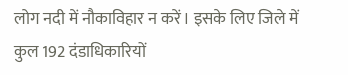लोग नदी में नौकाविहार न करें। इसके लिए जिले में कुल 192 दंडाधिकारियों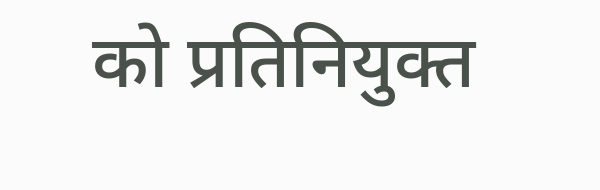को प्रतिनियुक्त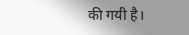की गयी है।